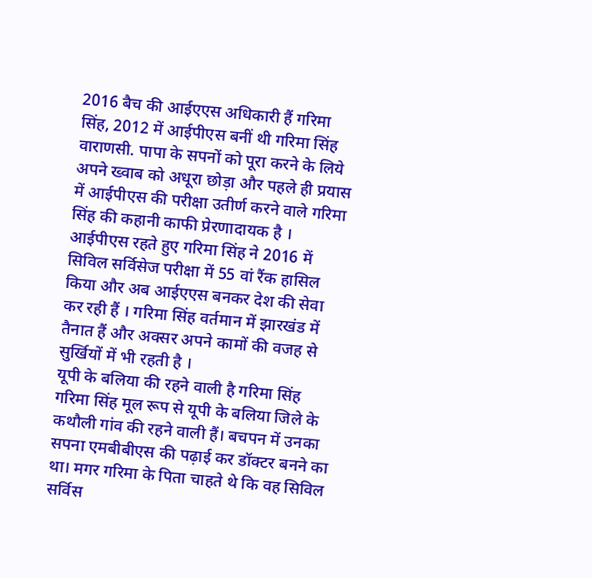2016 बैच की आईएएस अधिकारी हैं गरिमा सिंह, 2012 में आईपीएस बनीं थी गरिमा सिंह
वाराणसी. पापा के सपनों को पूरा करने के लिये अपने ख्वाब को अधूरा छोड़ा और पहले ही प्रयास में आईपीएस की परीक्षा उतीर्ण करने वाले गरिमा सिंह की कहानी काफी प्रेरणादायक है । आईपीएस रहते हुए गरिमा सिंह ने 2016 में सिविल सर्विसेज परीक्षा में 55 वां रैंक हासिल किया और अब आईएएस बनकर देश की सेवा कर रही हैं । गरिमा सिंह वर्तमान में झारखंड में तैनात हैं और अक्सर अपने कामों की वजह से सुर्खियों में भी रहती है ।
यूपी के बलिया की रहने वाली है गरिमा सिंह
गरिमा सिंह मूल रूप से यूपी के बलिया जिले के कथौली गांव की रहने वाली हैं। बचपन में उनका सपना एमबीबीएस की पढ़ाई कर डॉक्टर बनने का था। मगर गरिमा के पिता चाहते थे कि वह सिविल सर्विस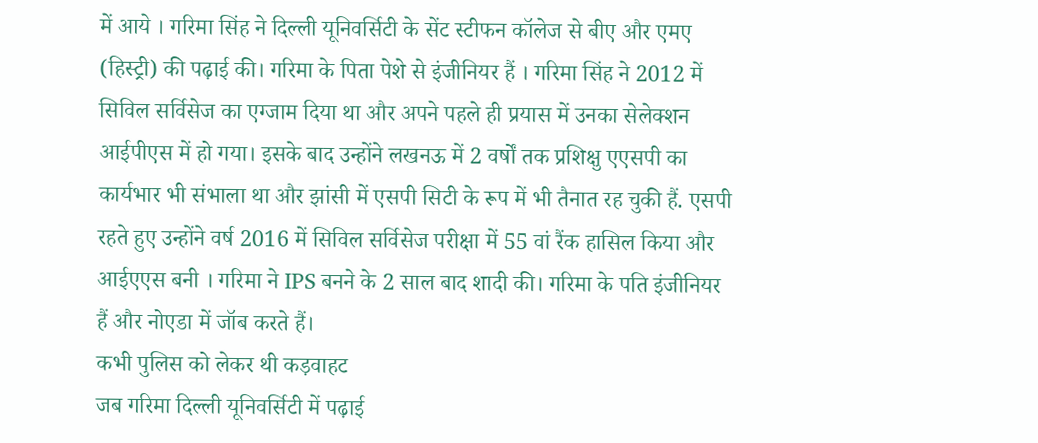में आये । गरिमा सिंह ने दिल्ली यूनिवर्सिटी के सेंट स्टीफन कॉलेज से बीए और एमए (हिस्ट्री) की पढ़ाई की। गरिमा के पिता पेशे से इंजीनियर हैं । गरिमा सिंह ने 2012 में सिविल सर्विसेज का एग्जाम दिया था और अपने पहले ही प्रयास में उनका सेलेक्शन आईपीएस में हो गया। इसके बाद उन्होंने लखनऊ में 2 वर्षों तक प्रशिक्षु एएसपी का कार्यभार भी संभाला था और झांसी में एसपी सिटी के रूप में भी तैनात रह चुकी हैं. एसपी रहते हुए उन्होंने वर्ष 2016 में सिविल सर्विसेज परीक्षा में 55 वां रैंक हासिल किया और आईएएस बनी । गरिमा ने IPS बनने के 2 साल बाद शादी की। गरिमा के पति इंजीनियर हैं और नोएडा में जॉब करते हैं।
कभी पुलिस को लेकर थी कड़वाहट
जब गरिमा दिल्ली यूनिवर्सिटी में पढ़ाई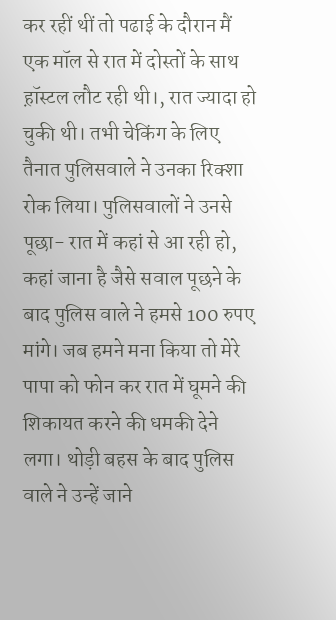कर रहीं थीं तो पढाई के दौरान मैं एक मॉल से रात में दोस्तों के साथ ह़ॉस्टल लौट रही थी।, रात ज्यादा हो चुकी थी। तभी चेकिंग के लिए तैनात पुलिसवाले ने उनका रिक्शा रोक लिया। पुलिसवालों ने उनसे पूछा- रात में कहां से आ रही हो, कहां जाना है जैसे सवाल पूछने के बाद पुलिस वाले ने हमसे 100 रुपए मांगे। जब हमने मना किया तो मेरे पापा को फोन कर रात में घूमने की शिकायत करने की धमकी देने लगा। थोड़ी बहस के बाद पुलिस वाले ने उन्हें जाने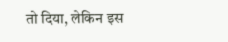तो दिया, लेकिन इस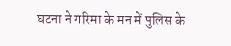घटना ने गरिमा के मन में पुलिस के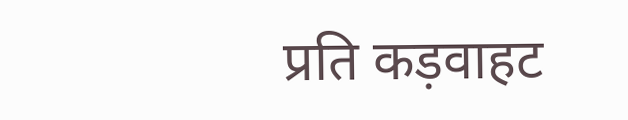प्रति कड़वाहट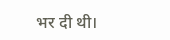भर दी थी।